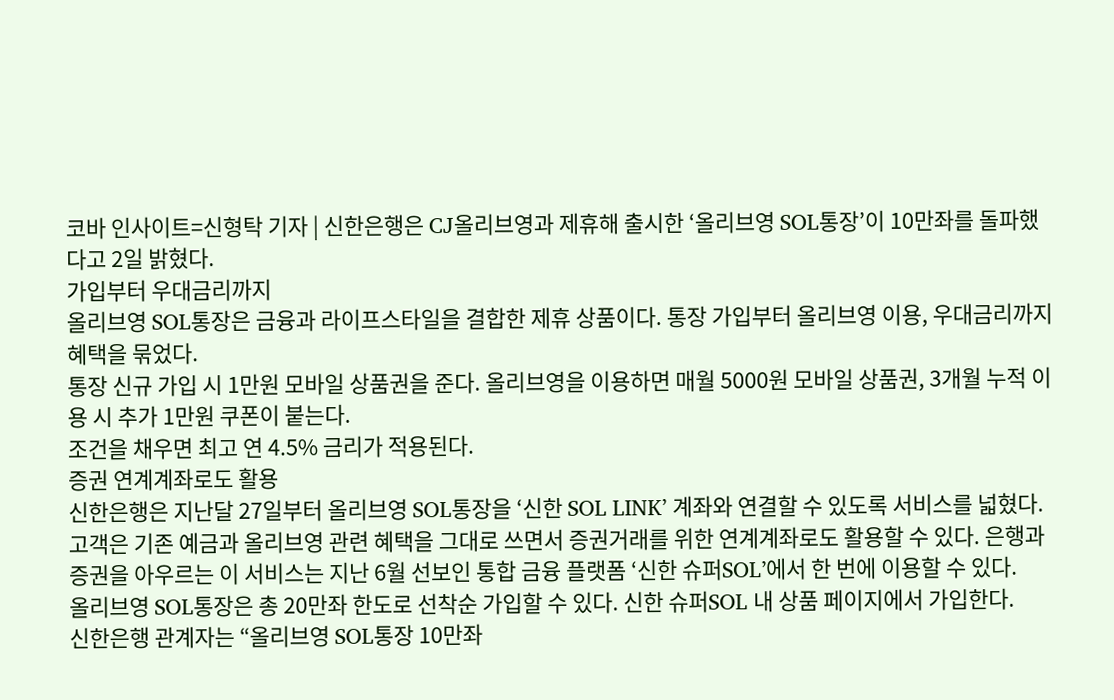코바 인사이트=신형탁 기자 | 신한은행은 CJ올리브영과 제휴해 출시한 ‘올리브영 SOL통장’이 10만좌를 돌파했다고 2일 밝혔다.
가입부터 우대금리까지
올리브영 SOL통장은 금융과 라이프스타일을 결합한 제휴 상품이다. 통장 가입부터 올리브영 이용, 우대금리까지 혜택을 묶었다.
통장 신규 가입 시 1만원 모바일 상품권을 준다. 올리브영을 이용하면 매월 5000원 모바일 상품권, 3개월 누적 이용 시 추가 1만원 쿠폰이 붙는다.
조건을 채우면 최고 연 4.5% 금리가 적용된다.
증권 연계계좌로도 활용
신한은행은 지난달 27일부터 올리브영 SOL통장을 ‘신한 SOL LINK’ 계좌와 연결할 수 있도록 서비스를 넓혔다.
고객은 기존 예금과 올리브영 관련 혜택을 그대로 쓰면서 증권거래를 위한 연계계좌로도 활용할 수 있다. 은행과 증권을 아우르는 이 서비스는 지난 6월 선보인 통합 금융 플랫폼 ‘신한 슈퍼SOL’에서 한 번에 이용할 수 있다.
올리브영 SOL통장은 총 20만좌 한도로 선착순 가입할 수 있다. 신한 슈퍼SOL 내 상품 페이지에서 가입한다.
신한은행 관계자는 “올리브영 SOL통장 10만좌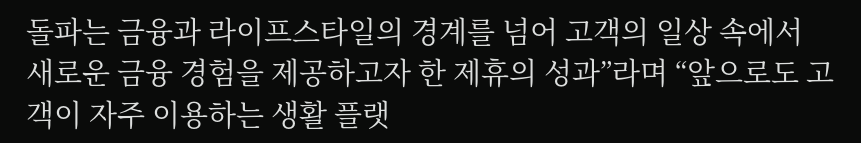돌파는 금융과 라이프스타일의 경계를 넘어 고객의 일상 속에서 새로운 금융 경험을 제공하고자 한 제휴의 성과”라며 “앞으로도 고객이 자주 이용하는 생활 플랫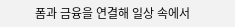폼과 금융을 연결해 일상 속에서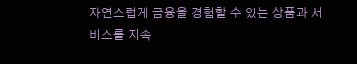자연스럽게 금융을 경험할 수 있는 상품과 서비스를 지속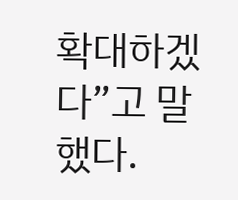확대하겠다”고 말했다.